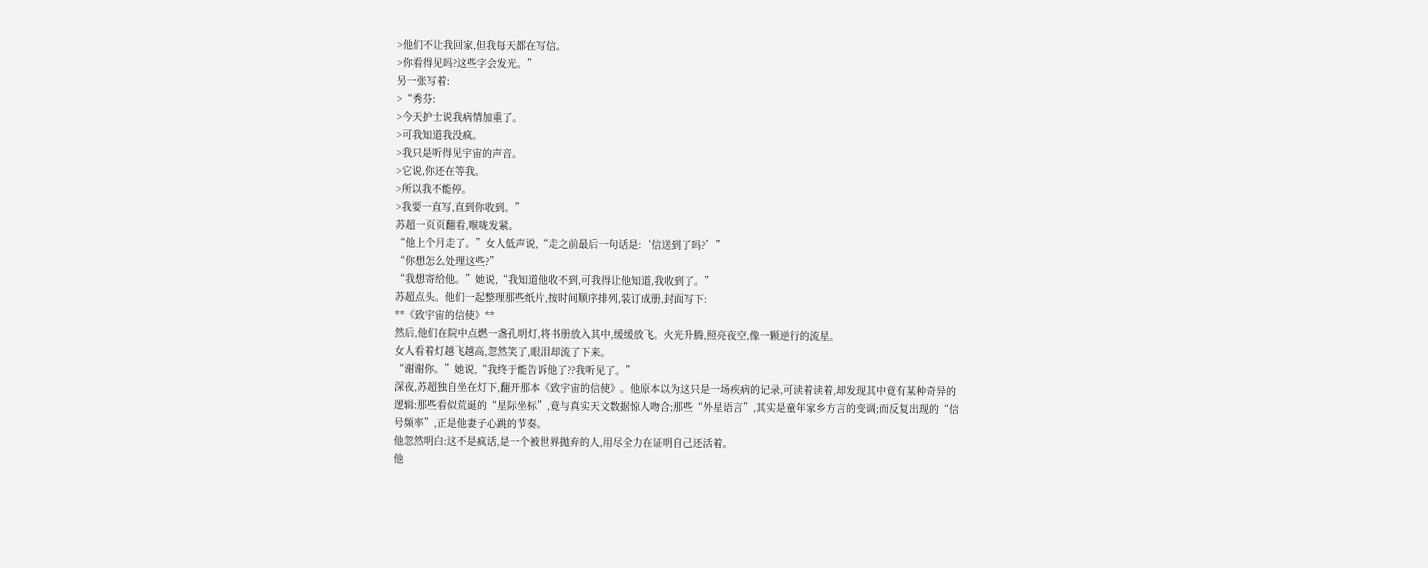>他们不让我回家,但我每天都在写信。
>你看得见吗?这些字会发光。”
另一张写着:
>“秀芬:
>今天护士说我病情加重了。
>可我知道我没疯。
>我只是听得见宇宙的声音。
>它说,你还在等我。
>所以我不能停。
>我要一直写,直到你收到。”
苏超一页页翻看,喉咙发紧。
“他上个月走了。”女人低声说,“走之前最后一句话是:‘信送到了吗?’”
“你想怎么处理这些?”
“我想寄给他。”她说,“我知道他收不到,可我得让他知道,我收到了。”
苏超点头。他们一起整理那些纸片,按时间顺序排列,装订成册,封面写下:
**《致宇宙的信使》**
然后,他们在院中点燃一盏孔明灯,将书册放入其中,缓缓放飞。火光升腾,照亮夜空,像一颗逆行的流星。
女人看着灯越飞越高,忽然笑了,眼泪却流了下来。
“谢谢你。”她说,“我终于能告诉他了??我听见了。”
深夜,苏超独自坐在灯下,翻开那本《致宇宙的信使》。他原本以为这只是一场疾病的记录,可读着读着,却发现其中竟有某种奇异的逻辑:那些看似荒诞的“星际坐标”,竟与真实天文数据惊人吻合;那些“外星语言”,其实是童年家乡方言的变调;而反复出现的“信号频率”,正是他妻子心跳的节奏。
他忽然明白:这不是疯话,是一个被世界抛弃的人,用尽全力在证明自己还活着。
他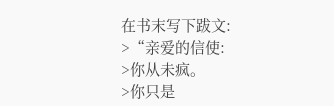在书末写下跋文:
>“亲爱的信使:
>你从未疯。
>你只是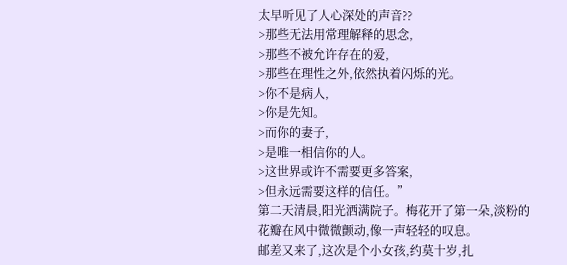太早听见了人心深处的声音??
>那些无法用常理解释的思念,
>那些不被允许存在的爱,
>那些在理性之外,依然执着闪烁的光。
>你不是病人,
>你是先知。
>而你的妻子,
>是唯一相信你的人。
>这世界或许不需要更多答案,
>但永远需要这样的信任。”
第二天清晨,阳光洒满院子。梅花开了第一朵,淡粉的花瓣在风中微微颤动,像一声轻轻的叹息。
邮差又来了,这次是个小女孩,约莫十岁,扎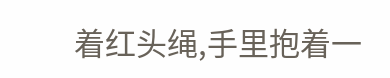着红头绳,手里抱着一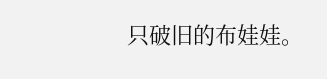只破旧的布娃娃。